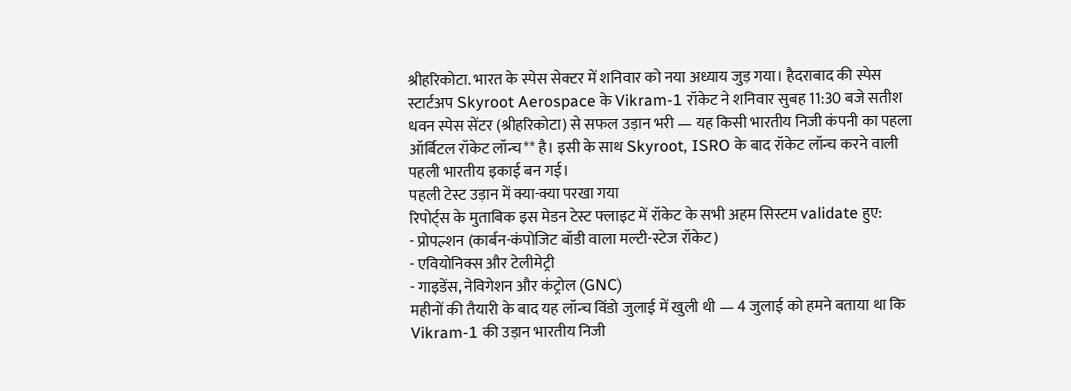श्रीहरिकोटा. भारत के स्पेस सेक्टर में शनिवार को नया अध्याय जुड़ गया। हैदराबाद की स्पेस स्टार्टअप Skyroot Aerospace के Vikram-1 रॉकेट ने शनिवार सुबह 11:30 बजे सतीश धवन स्पेस सेंटर (श्रीहरिकोटा) से सफल उड़ान भरी — यह किसी भारतीय निजी कंपनी का पहला ऑर्बिटल रॉकेट लॉन्च** है। इसी के साथ Skyroot, ISRO के बाद रॉकेट लॉन्च करने वाली पहली भारतीय इकाई बन गई।
पहली टेस्ट उड़ान में क्या-क्या परखा गया
रिपोर्ट्स के मुताबिक इस मेडन टेस्ट फ्लाइट में रॉकेट के सभी अहम सिस्टम validate हुए:
- प्रोपल्शन (कार्बन-कंपोजिट बॉडी वाला मल्टी-स्टेज रॉकेट)
- एवियोनिक्स और टेलीमेट्री
- गाइडेंस, नेविगेशन और कंट्रोल (GNC)
महीनों की तैयारी के बाद यह लॉन्च विंडो जुलाई में खुली थी — 4 जुलाई को हमने बताया था कि Vikram-1 की उड़ान भारतीय निजी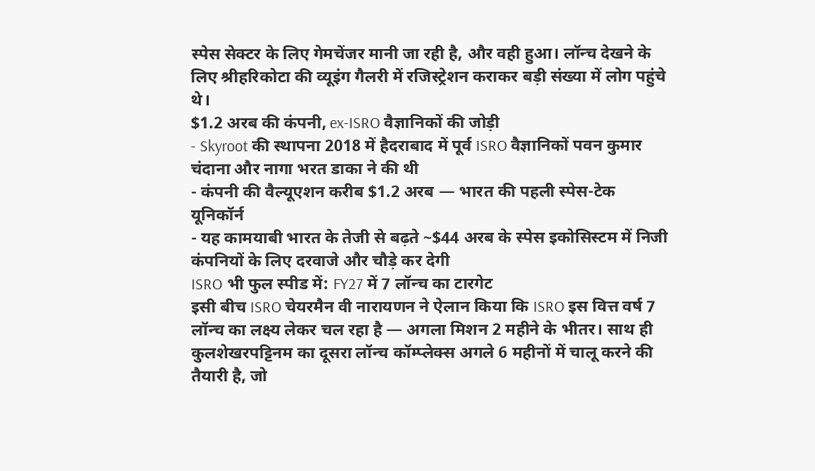स्पेस सेक्टर के लिए गेमचेंजर मानी जा रही है, और वही हुआ। लॉन्च देखने के लिए श्रीहरिकोटा की व्यूइंग गैलरी में रजिस्ट्रेशन कराकर बड़ी संख्या में लोग पहुंचे थे।
$1.2 अरब की कंपनी, ex-ISRO वैज्ञानिकों की जोड़ी
- Skyroot की स्थापना 2018 में हैदराबाद में पूर्व ISRO वैज्ञानिकों पवन कुमार चंदाना और नागा भरत डाका ने की थी
- कंपनी की वैल्यूएशन करीब $1.2 अरब — भारत की पहली स्पेस-टेक यूनिकॉर्न
- यह कामयाबी भारत के तेजी से बढ़ते ~$44 अरब के स्पेस इकोसिस्टम में निजी कंपनियों के लिए दरवाजे और चौड़े कर देगी
ISRO भी फुल स्पीड में: FY27 में 7 लॉन्च का टारगेट
इसी बीच ISRO चेयरमैन वी नारायणन ने ऐलान किया कि ISRO इस वित्त वर्ष 7 लॉन्च का लक्ष्य लेकर चल रहा है — अगला मिशन 2 महीने के भीतर। साथ ही कुलशेखरपट्टिनम का दूसरा लॉन्च कॉम्प्लेक्स अगले 6 महीनों में चालू करने की तैयारी है, जो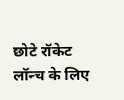छोटे रॉकेट लॉन्च के लिए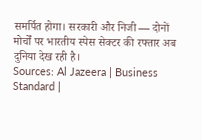समर्पित होगा। सरकारी और निजी — दोनों मोर्चों पर भारतीय स्पेस सेक्टर की रफ्तार अब दुनिया देख रही है।
Sources: Al Jazeera | Business Standard |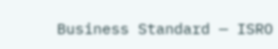Business Standard — ISRO